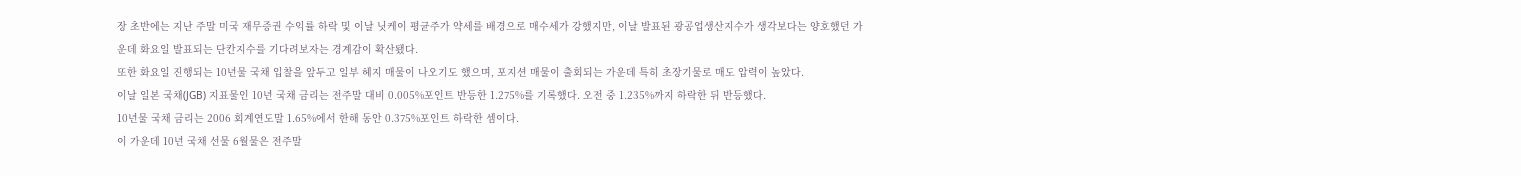장 초반에는 지난 주말 미국 재무증권 수익률 하락 및 이날 닛케이 평균주가 약세를 배경으로 매수세가 강했지만, 이날 발표된 광공업생산지수가 생각보다는 양호했던 가운데 화요일 발표되는 단칸지수를 기다려보자는 경계감이 확산됐다.
또한 화요일 진행되는 10년물 국채 입찰을 앞두고 일부 헤지 매물이 나오기도 했으며, 포지션 매물이 출회되는 가운데 특히 초장기물로 매도 압력이 높았다.
이날 일본 국채(JGB) 지표물인 10년 국채 금리는 전주말 대비 0.005%포인트 반등한 1.275%를 기록했다. 오전 중 1.235%까지 하락한 뒤 반등했다.
10년물 국채 금리는 2006 회계연도말 1.65%에서 한해 동안 0.375%포인트 하락한 셈이다.
이 가운데 10년 국채 선물 6월물은 전주말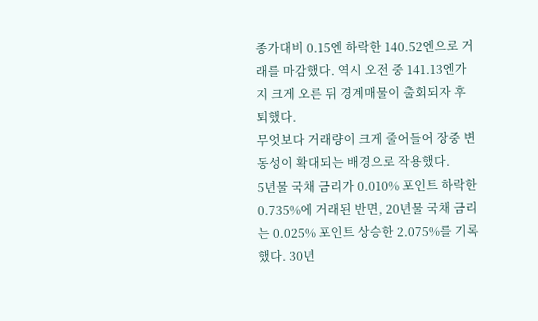종가대비 0.15엔 하락한 140.52엔으로 거래를 마감했다. 역시 오전 중 141.13엔가지 크게 오른 뒤 경계매물이 출회되자 후퇴했다.
무엇보다 거래량이 크게 줄어들어 장중 변동성이 확대되는 배경으로 작용했다.
5년물 국채 금리가 0.010% 포인트 하락한 0.735%에 거래된 반면, 20년물 국채 금리는 0.025% 포인트 상승한 2.075%를 기록했다. 30년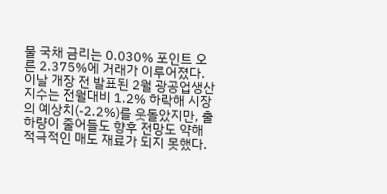물 국채 금리는 0.030% 포인트 오른 2.375%에 거래가 이루어졌다.
이날 개장 전 발표된 2월 광공업생산지수는 전월대비 1.2% 하락해 시장의 예상치(-2.2%)를 웃돌았지만, 출하량이 줄어들도 향후 전망도 약해 적극적인 매도 재료가 되지 못했다.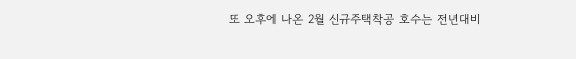또 오후에 나온 2월 신규주택착공 호수는 전년대비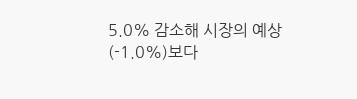5.0% 감소해 시장의 예상(-1.0%)보다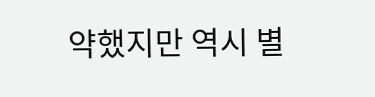약했지만 역시 별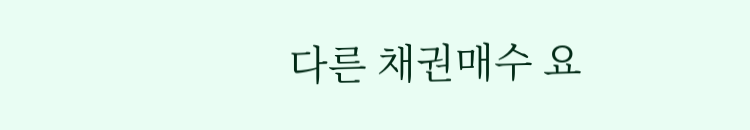다른 채권매수 요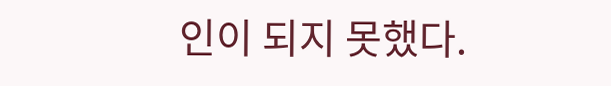인이 되지 못했다.